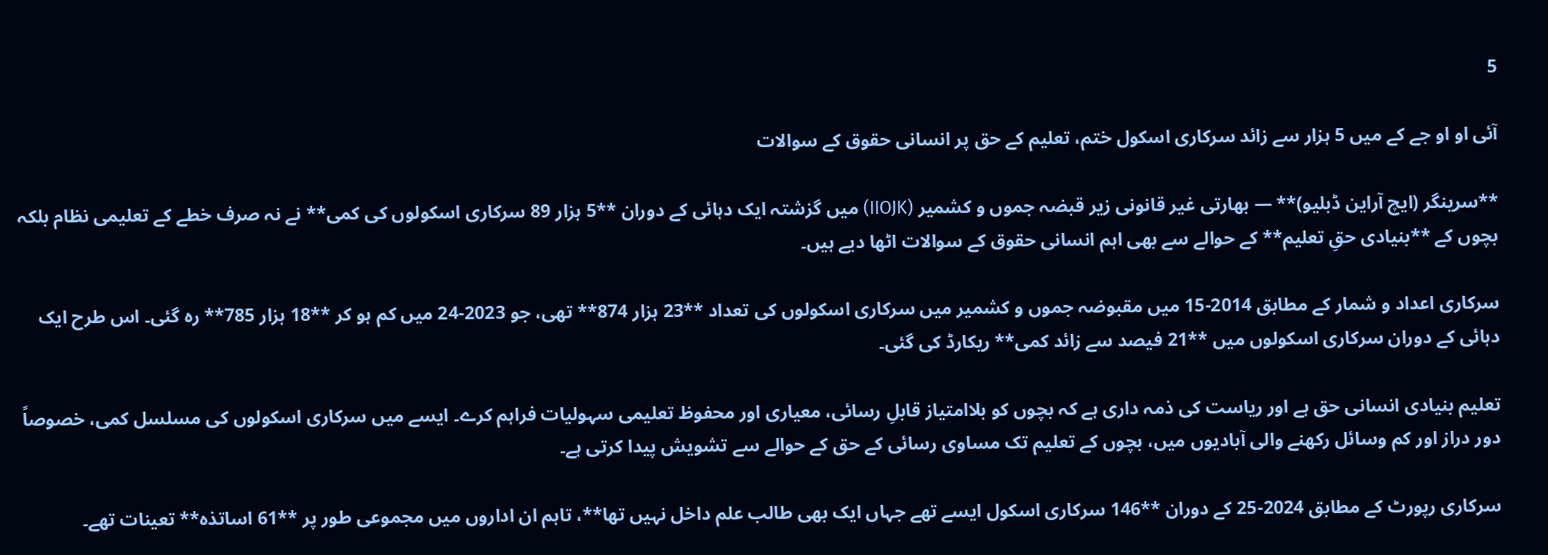5

آئی او او جے کے میں 5 ہزار سے زائد سرکاری اسکول ختم، تعلیم کے حق پر انسانی حقوق کے سوالات

**سرینگر (ایچ آراین ڈبلیو)** — بھارتی غیر قانونی زیر قبضہ جموں و کشمیر (IIOJK) میں گزشتہ ایک دہائی کے دوران **5 ہزار 89 سرکاری اسکولوں کی کمی** نے نہ صرف خطے کے تعلیمی نظام بلکہ بچوں کے **بنیادی حقِ تعلیم** کے حوالے سے بھی اہم انسانی حقوق کے سوالات اٹھا دیے ہیں۔

سرکاری اعداد و شمار کے مطابق 2014-15 میں مقبوضہ جموں و کشمیر میں سرکاری اسکولوں کی تعداد **23 ہزار 874** تھی، جو 2023-24 میں کم ہو کر **18 ہزار 785** رہ گئی۔ اس طرح ایک دہائی کے دوران سرکاری اسکولوں میں **21 فیصد سے زائد کمی** ریکارڈ کی گئی۔

تعلیم بنیادی انسانی حق ہے اور ریاست کی ذمہ داری ہے کہ بچوں کو بلاامتیاز قابلِ رسائی، معیاری اور محفوظ تعلیمی سہولیات فراہم کرے۔ ایسے میں سرکاری اسکولوں کی مسلسل کمی، خصوصاً دور دراز اور کم وسائل رکھنے والی آبادیوں میں، بچوں کے تعلیم تک مساوی رسائی کے حق کے حوالے سے تشویش پیدا کرتی ہے۔

سرکاری رپورٹ کے مطابق 2024-25 کے دوران **146 سرکاری اسکول ایسے تھے جہاں ایک بھی طالب علم داخل نہیں تھا**، تاہم ان اداروں میں مجموعی طور پر **61 اساتذہ** تعینات تھے۔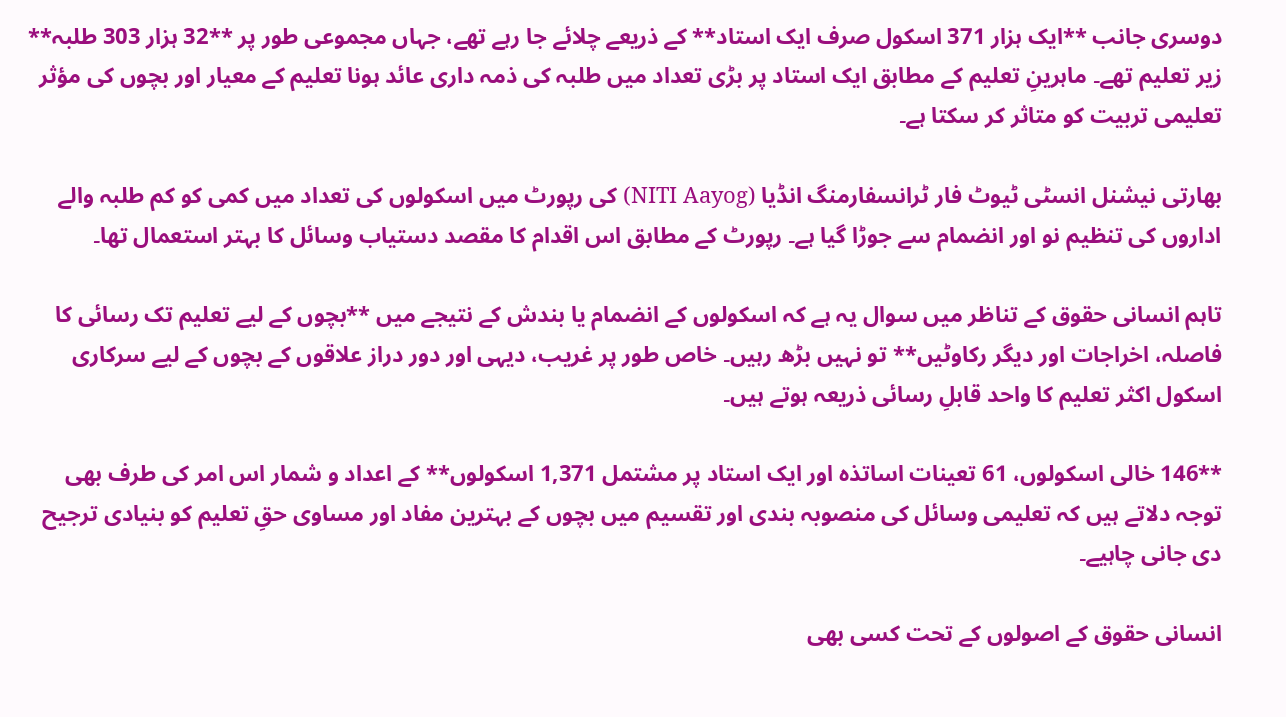دوسری جانب **ایک ہزار 371 اسکول صرف ایک استاد** کے ذریعے چلائے جا رہے تھے، جہاں مجموعی طور پر **32 ہزار 303 طلبہ** زیر تعلیم تھے۔ ماہرینِ تعلیم کے مطابق ایک استاد پر بڑی تعداد میں طلبہ کی ذمہ داری عائد ہونا تعلیم کے معیار اور بچوں کی مؤثر تعلیمی تربیت کو متاثر کر سکتا ہے۔

بھارتی نیشنل انسٹی ٹیوٹ فار ٹرانسفارمنگ انڈیا (NITI Aayog) کی رپورٹ میں اسکولوں کی تعداد میں کمی کو کم طلبہ والے اداروں کی تنظیم نو اور انضمام سے جوڑا گیا ہے۔ رپورٹ کے مطابق اس اقدام کا مقصد دستیاب وسائل کا بہتر استعمال تھا۔

تاہم انسانی حقوق کے تناظر میں سوال یہ ہے کہ اسکولوں کے انضمام یا بندش کے نتیجے میں **بچوں کے لیے تعلیم تک رسائی کا فاصلہ، اخراجات اور دیگر رکاوٹیں** تو نہیں بڑھ رہیں۔ خاص طور پر غریب، دیہی اور دور دراز علاقوں کے بچوں کے لیے سرکاری اسکول اکثر تعلیم کا واحد قابلِ رسائی ذریعہ ہوتے ہیں۔

**146 خالی اسکولوں، 61 تعینات اساتذہ اور ایک استاد پر مشتمل 1,371 اسکولوں** کے اعداد و شمار اس امر کی طرف بھی توجہ دلاتے ہیں کہ تعلیمی وسائل کی منصوبہ بندی اور تقسیم میں بچوں کے بہترین مفاد اور مساوی حقِ تعلیم کو بنیادی ترجیح دی جانی چاہیے۔

انسانی حقوق کے اصولوں کے تحت کسی بھی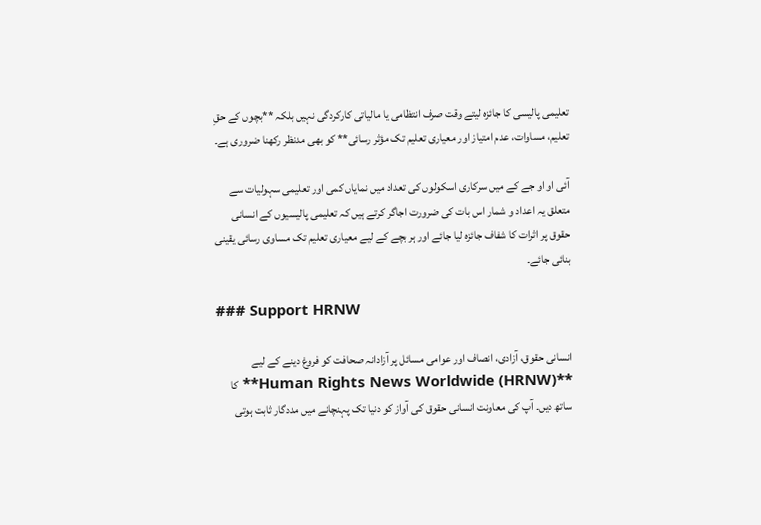تعلیمی پالیسی کا جائزہ لیتے وقت صرف انتظامی یا مالیاتی کارکردگی نہیں بلکہ **بچوں کے حقِ تعلیم، مساوات، عدم امتیاز اور معیاری تعلیم تک مؤثر رسائی** کو بھی مدنظر رکھنا ضروری ہے۔

آئی او او جے کے میں سرکاری اسکولوں کی تعداد میں نمایاں کمی اور تعلیمی سہولیات سے متعلق یہ اعداد و شمار اس بات کی ضرورت اجاگر کرتے ہیں کہ تعلیمی پالیسیوں کے انسانی حقوق پر اثرات کا شفاف جائزہ لیا جائے اور ہر بچے کے لیے معیاری تعلیم تک مساوی رسائی یقینی بنائی جائے۔

### Support HRNW

انسانی حقوق، آزادی، انصاف اور عوامی مسائل پر آزادانہ صحافت کو فروغ دینے کے لیے **Human Rights News Worldwide (HRNW)** کا ساتھ دیں۔ آپ کی معاونت انسانی حقوق کی آواز کو دنیا تک پہنچانے میں مددگار ثابت ہوتی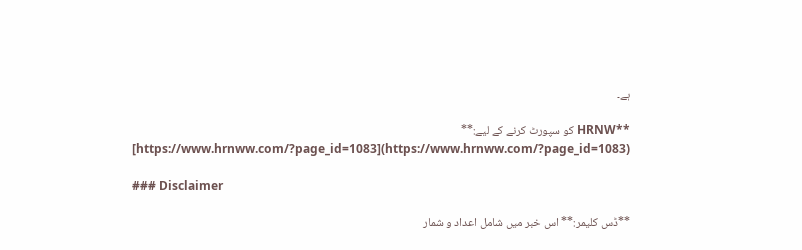ہے۔

**HRNW کو سپورٹ کرنے کے لیے:**
[https://www.hrnww.com/?page_id=1083](https://www.hrnww.com/?page_id=1083)

### Disclaimer

**ڈس کلیمر:** اس خبر میں شامل اعداد و شمار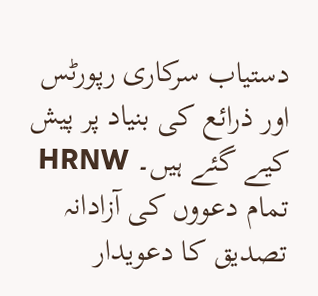دستیاب سرکاری رپورٹس اور ذرائع کی بنیاد پر پیش کیے گئے ہیں۔ HRNW تمام دعووں کی آزادانہ تصدیق کا دعویدار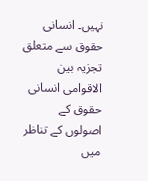نہیں۔ انسانی حقوق سے متعلق تجزیہ بین الاقوامی انسانی حقوق کے اصولوں کے تناظر میں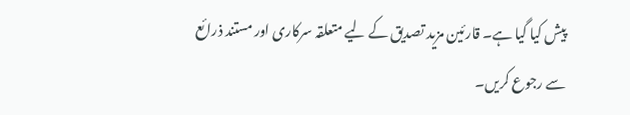پیش کیا گیا ہے۔ قارئین مزید تصدیق کے لیے متعلقہ سرکاری اور مستند ذرائع سے رجوع کریں۔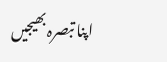اپنا تبصرہ بھیجیں